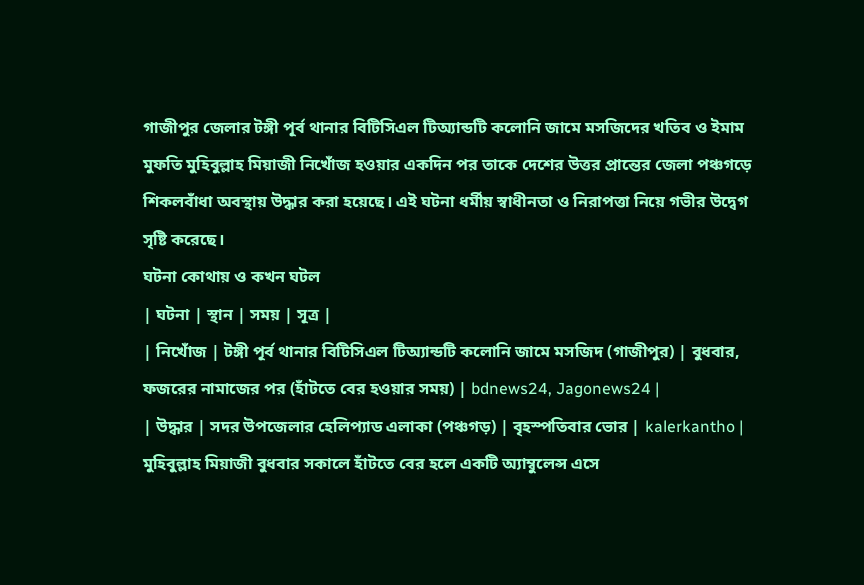গাজীপুর জেলার টঙ্গী পূর্ব থানার বিটিসিএল টিঅ্যান্ডটি কলোনি জামে মসজিদের খতিব ও ইমাম মুফতি মুহিবুল্লাহ মিয়াজী নিখোঁজ হওয়ার একদিন পর তাকে দেশের উত্তর প্রান্তের জেলা পঞ্চগড়ে শিকলবাঁধা অবস্থায় উদ্ধার করা হয়েছে। এই ঘটনা ধর্মীয় স্বাধীনতা ও নিরাপত্তা নিয়ে গভীর উদ্বেগ সৃষ্টি করেছে।
ঘটনা কোথায় ও কখন ঘটল
| ঘটনা | স্থান | সময় | সূত্র |
| নিখোঁজ | টঙ্গী পূর্ব থানার বিটিসিএল টিঅ্যান্ডটি কলোনি জামে মসজিদ (গাজীপুর) | বুধবার, ফজরের নামাজের পর (হাঁটতে বের হওয়ার সময়) | bdnews24, Jagonews24 |
| উদ্ধার | সদর উপজেলার হেলিপ্যাড এলাকা (পঞ্চগড়) | বৃহস্পতিবার ভোর | kalerkantho |
মুহিবুল্লাহ মিয়াজী বুধবার সকালে হাঁটতে বের হলে একটি অ্যাম্বুলেন্স এসে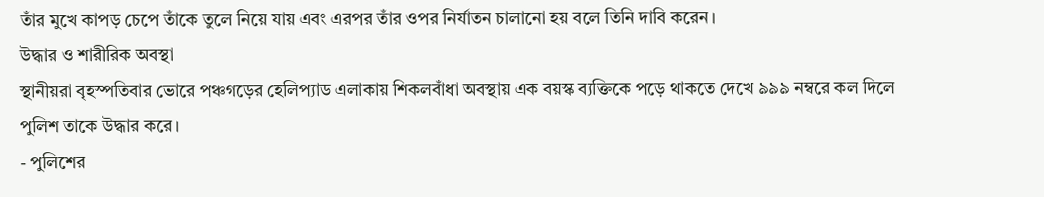তাঁর মুখে কাপড় চেপে তাঁকে তুলে নিয়ে যায় এবং এরপর তাঁর ওপর নির্যাতন চালানো হয় বলে তিনি দাবি করেন।
উদ্ধার ও শারীরিক অবস্থা
স্থানীয়রা বৃহস্পতিবার ভোরে পঞ্চগড়ের হেলিপ্যাড এলাকায় শিকলবাঁধা অবস্থায় এক বয়স্ক ব্যক্তিকে পড়ে থাকতে দেখে ৯৯৯ নম্বরে কল দিলে পুলিশ তাকে উদ্ধার করে।
- পুলিশের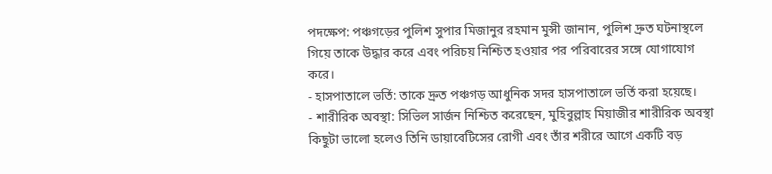পদক্ষেপ: পঞ্চগড়ের পুলিশ সুপার মিজানুর রহমান মুন্সী জানান, পুলিশ দ্রুত ঘটনাস্থলে গিয়ে তাকে উদ্ধার করে এবং পরিচয় নিশ্চিত হওয়ার পর পরিবারের সঙ্গে যোগাযোগ করে।
- হাসপাতালে ভর্তি: তাকে দ্রুত পঞ্চগড় আধুনিক সদর হাসপাতালে ভর্তি করা হয়েছে।
- শারীরিক অবস্থা: সিভিল সার্জন নিশ্চিত করেছেন, মুহিবুল্লাহ মিয়াজীর শারীরিক অবস্থা কিছুটা ভালো হলেও তিনি ডায়াবেটিসের রোগী এবং তাঁর শরীরে আগে একটি বড়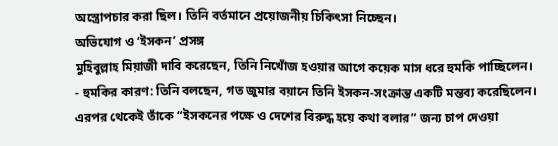অস্ত্রোপচার করা ছিল। তিনি বর্তমানে প্রয়োজনীয় চিকিৎসা নিচ্ছেন।
অভিযোগ ও ‘ইসকন’ প্রসঙ্গ
মুহিবুল্লাহ মিয়াজী দাবি করেছেন, তিনি নিখোঁজ হওয়ার আগে কয়েক মাস ধরে হুমকি পাচ্ছিলেন।
- হুমকির কারণ: তিনি বলছেন, গত জুমার বয়ানে তিনি ইসকন-সংক্রান্ত একটি মন্তব্য করেছিলেন। এরপর থেকেই তাঁকে “ইসকনের পক্ষে ও দেশের বিরুদ্ধ হয়ে কথা বলার” জন্য চাপ দেওয়া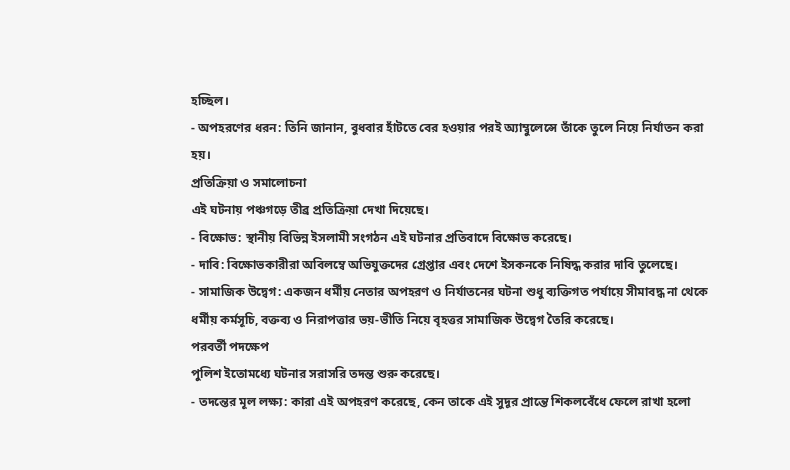হচ্ছিল।
- অপহরণের ধরন: তিনি জানান, বুধবার হাঁটতে বের হওয়ার পরই অ্যাম্বুলেন্সে তাঁকে তুলে নিয়ে নির্যাতন করা হয়।
প্রতিক্রিয়া ও সমালোচনা
এই ঘটনায় পঞ্চগড়ে তীব্র প্রতিক্রিয়া দেখা দিয়েছে।
- বিক্ষোভ: স্থানীয় বিভিন্ন ইসলামী সংগঠন এই ঘটনার প্রতিবাদে বিক্ষোভ করেছে।
- দাবি: বিক্ষোভকারীরা অবিলম্বে অভিযুক্তদের গ্রেপ্তার এবং দেশে ইসকনকে নিষিদ্ধ করার দাবি তুলেছে।
- সামাজিক উদ্বেগ: একজন ধর্মীয় নেতার অপহরণ ও নির্যাতনের ঘটনা শুধু ব্যক্তিগত পর্যায়ে সীমাবদ্ধ না থেকে ধর্মীয় কর্মসূচি, বক্তব্য ও নিরাপত্তার ভয়-ভীতি নিয়ে বৃহত্তর সামাজিক উদ্বেগ তৈরি করেছে।
পরবর্তী পদক্ষেপ
পুলিশ ইতোমধ্যে ঘটনার সরাসরি তদন্ত শুরু করেছে।
- তদন্তের মূল লক্ষ্য: কারা এই অপহরণ করেছে, কেন তাকে এই সুদূর প্রান্তে শিকলবেঁধে ফেলে রাখা হলো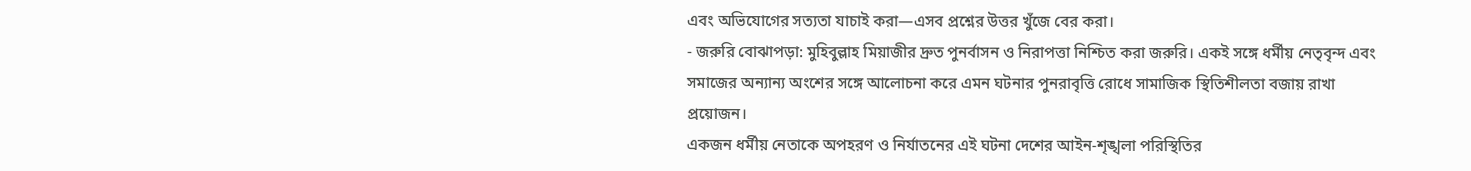এবং অভিযোগের সত্যতা যাচাই করা—এসব প্রশ্নের উত্তর খুঁজে বের করা।
- জরুরি বোঝাপড়া: মুহিবুল্লাহ মিয়াজীর দ্রুত পুনর্বাসন ও নিরাপত্তা নিশ্চিত করা জরুরি। একই সঙ্গে ধর্মীয় নেতৃবৃন্দ এবং সমাজের অন্যান্য অংশের সঙ্গে আলোচনা করে এমন ঘটনার পুনরাবৃত্তি রোধে সামাজিক স্থিতিশীলতা বজায় রাখা প্রয়োজন।
একজন ধর্মীয় নেতাকে অপহরণ ও নির্যাতনের এই ঘটনা দেশের আইন-শৃঙ্খলা পরিস্থিতির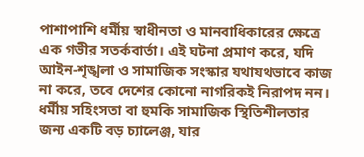পাশাপাশি ধর্মীয় স্বাধীনতা ও মানবাধিকারের ক্ষেত্রে এক গভীর সতর্কবার্তা। এই ঘটনা প্রমাণ করে, যদি আইন-শৃঙ্খলা ও সামাজিক সংস্কার যথাযথভাবে কাজ না করে, তবে দেশের কোনো নাগরিকই নিরাপদ নন। ধর্মীয় সহিংসতা বা হুমকি সামাজিক স্থিতিশীলতার জন্য একটি বড় চ্যালেঞ্জ, যার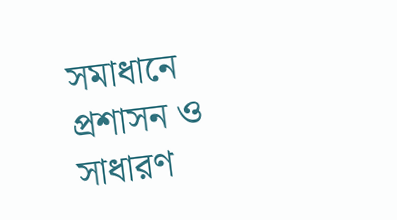সমাধানে প্রশাসন ও সাধারণ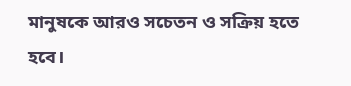মানুষকে আরও সচেতন ও সক্রিয় হতে হবে।